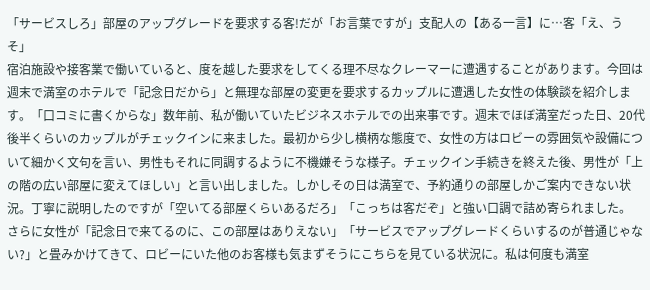「サービスしろ」部屋のアップグレードを要求する客!だが「お言葉ですが」支配人の【ある一言】に…客「え、うそ」
宿泊施設や接客業で働いていると、度を越した要求をしてくる理不尽なクレーマーに遭遇することがあります。今回は週末で満室のホテルで「記念日だから」と無理な部屋の変更を要求するカップルに遭遇した女性の体験談を紹介します。「口コミに書くからな」数年前、私が働いていたビジネスホテルでの出来事です。週末でほぼ満室だった日、20代後半くらいのカップルがチェックインに来ました。最初から少し横柄な態度で、女性の方はロビーの雰囲気や設備について細かく文句を言い、男性もそれに同調するように不機嫌そうな様子。チェックイン手続きを終えた後、男性が「上の階の広い部屋に変えてほしい」と言い出しました。しかしその日は満室で、予約通りの部屋しかご案内できない状況。丁寧に説明したのですが「空いてる部屋くらいあるだろ」「こっちは客だぞ」と強い口調で詰め寄られました。
さらに女性が「記念日で来てるのに、この部屋はありえない」「サービスでアップグレードくらいするのが普通じゃない?」と畳みかけてきて、ロビーにいた他のお客様も気まずそうにこちらを見ている状況に。私は何度も満室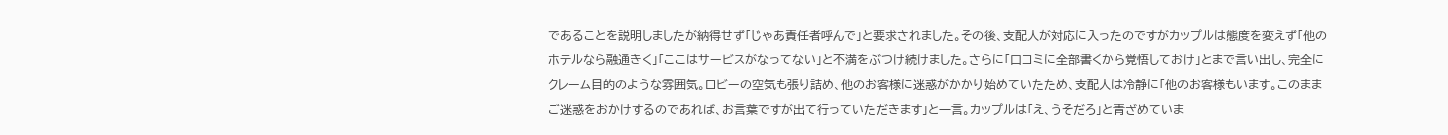であることを説明しましたが納得せず「じゃあ責任者呼んで」と要求されました。その後、支配人が対応に入ったのですがカップルは態度を変えず「他のホテルなら融通きく」「ここはサービスがなってない」と不満をぶつけ続けました。さらに「口コミに全部書くから覚悟しておけ」とまで言い出し、完全にクレーム目的のような雰囲気。ロビーの空気も張り詰め、他のお客様に迷惑がかかり始めていたため、支配人は冷静に「他のお客様もいます。このままご迷惑をおかけするのであれば、お言葉ですが出て行っていただきます」と一言。カップルは「え、うそだろ」と青ざめていま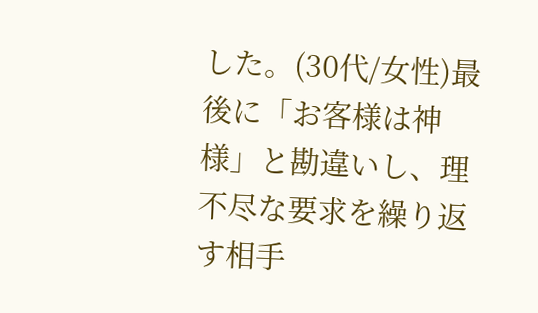した。(30代/女性)最後に「お客様は神様」と勘違いし、理不尽な要求を繰り返す相手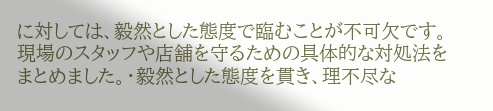に対しては、毅然とした態度で臨むことが不可欠です。
現場のスタッフや店舗を守るための具体的な対処法をまとめました。・毅然とした態度を貫き、理不尽な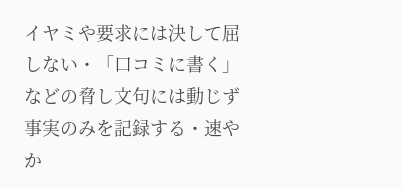イヤミや要求には決して屈しない・「口コミに書く」などの脅し文句には動じず事実のみを記録する・速やか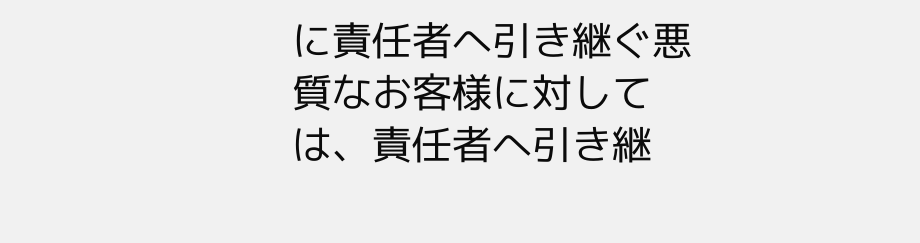に責任者へ引き継ぐ悪質なお客様に対しては、責任者へ引き継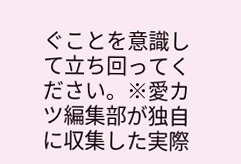ぐことを意識して立ち回ってください。※愛カツ編集部が独自に収集した実際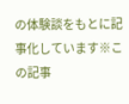の体験談をもとに記事化しています※この記事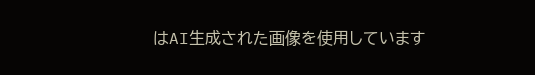はAI生成された画像を使用しています